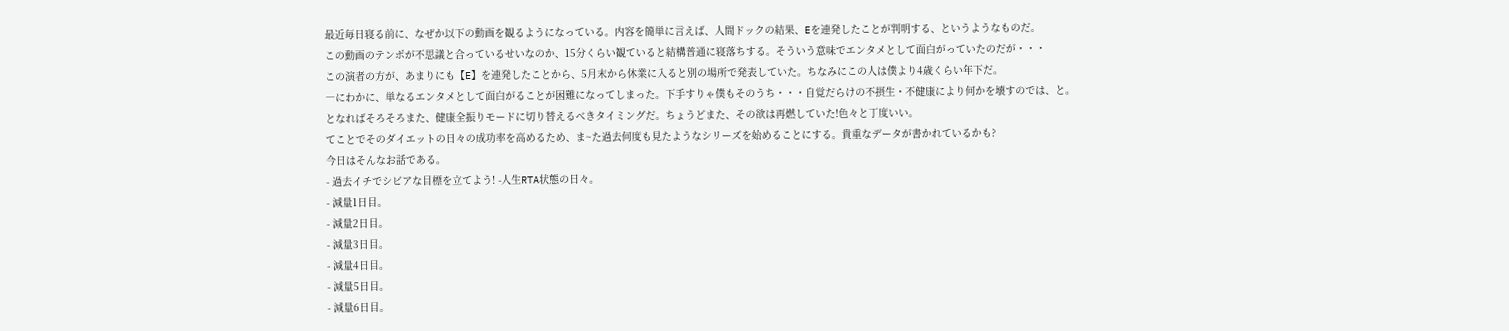最近毎日寝る前に、なぜか以下の動画を観るようになっている。内容を簡単に言えば、人間ドックの結果、Eを連発したことが判明する、というようなものだ。
この動画のテンポが不思議と合っているせいなのか、15分くらい観ていると結構普通に寝落ちする。そういう意味でエンタメとして面白がっていたのだが・・・
この演者の方が、あまりにも【E】を連発したことから、5月末から休業に入ると別の場所で発表していた。ちなみにこの人は僕より4歳くらい年下だ。
―にわかに、単なるエンタメとして面白がることが困難になってしまった。下手すりゃ僕もそのうち・・・自覚だらけの不摂生・不健康により何かを壊すのでは、と。
となればそろそろまた、健康全振りモードに切り替えるべきタイミングだ。ちょうどまた、その欲は再燃していた!色々と丁度いい。
てことでそのダイエットの日々の成功率を高めるため、ま~た過去何度も見たようなシリーズを始めることにする。貴重なデータが書かれているかも?
今日はそんなお話である。
- 過去イチでシビアな目標を立てよう! -人生RTA状態の日々。
- 減量1日目。
- 減量2日目。
- 減量3日目。
- 減量4日目。
- 減量5日目。
- 減量6日目。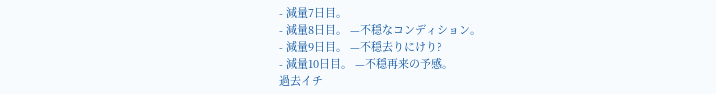- 減量7日目。
- 減量8日目。 —不穏なコンディション。
- 減量9日目。 —不穏去りにけり?
- 減量10日目。 —不穏再来の予感。
過去イチ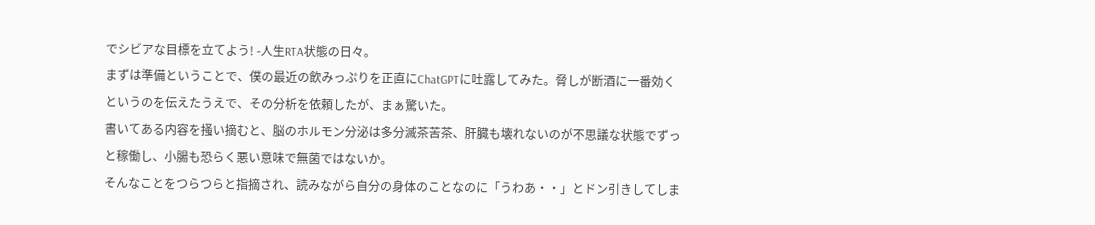でシビアな目標を立てよう! -人生RTA状態の日々。
まずは準備ということで、僕の最近の飲みっぷりを正直にChatGPTに吐露してみた。脅しが断酒に一番効くというのを伝えたうえで、その分析を依頼したが、まぁ驚いた。
書いてある内容を掻い摘むと、脳のホルモン分泌は多分滅茶苦茶、肝臓も壊れないのが不思議な状態でずっと稼働し、小腸も恐らく悪い意味で無菌ではないか。
そんなことをつらつらと指摘され、読みながら自分の身体のことなのに「うわあ・・」とドン引きしてしま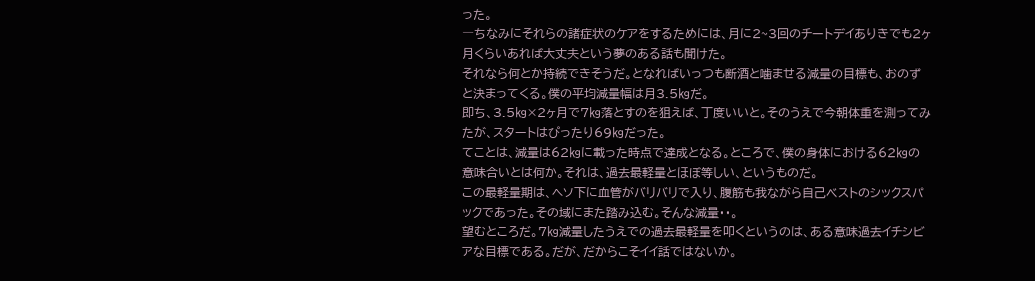った。
―ちなみにそれらの諸症状のケアをするためには、月に2~3回のチートデイありきでも2ヶ月くらいあれば大丈夫という夢のある話も聞けた。
それなら何とか持続できそうだ。となればいっつも断酒と噛ませる減量の目標も、おのずと決まってくる。僕の平均減量幅は月3.5㎏だ。
即ち、3.5㎏×2ヶ月で7㎏落とすのを狙えば、丁度いいと。そのうえで今朝体重を測ってみたが、スタートはぴったり69㎏だった。
てことは、減量は62㎏に載った時点で達成となる。ところで、僕の身体における62㎏の意味合いとは何か。それは、過去最軽量とほぼ等しい、というものだ。
この最軽量期は、ヘソ下に血管がバリバリで入り、腹筋も我ながら自己ベストのシックスパックであった。その域にまた踏み込む。そんな減量・・。
望むところだ。7㎏減量したうえでの過去最軽量を叩くというのは、ある意味過去イチシビアな目標である。だが、だからこそイイ話ではないか。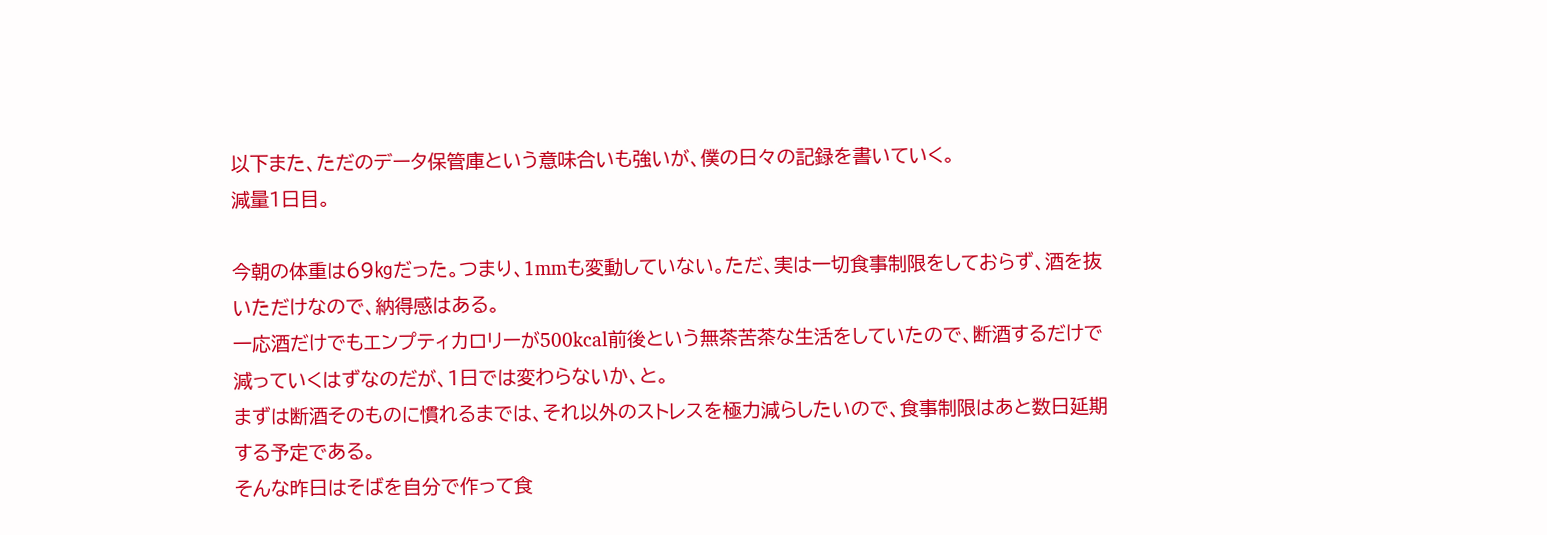以下また、ただのデータ保管庫という意味合いも強いが、僕の日々の記録を書いていく。
減量1日目。

今朝の体重は69㎏だった。つまり、1mmも変動していない。ただ、実は一切食事制限をしておらず、酒を抜いただけなので、納得感はある。
一応酒だけでもエンプティカロリーが500kcal前後という無茶苦茶な生活をしていたので、断酒するだけで減っていくはずなのだが、1日では変わらないか、と。
まずは断酒そのものに慣れるまでは、それ以外のストレスを極力減らしたいので、食事制限はあと数日延期する予定である。
そんな昨日はそばを自分で作って食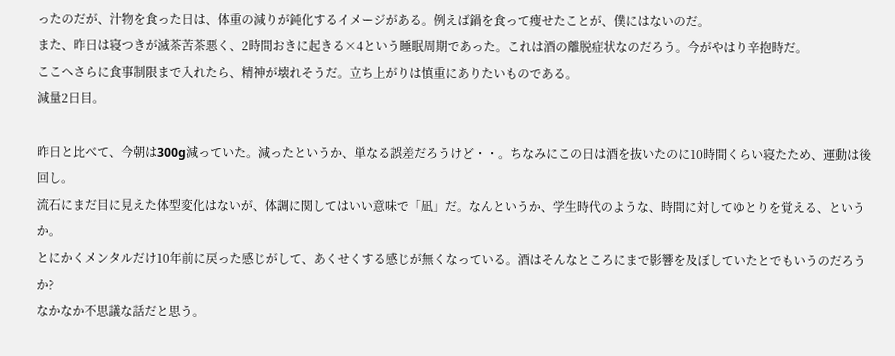ったのだが、汁物を食った日は、体重の減りが鈍化するイメージがある。例えば鍋を食って痩せたことが、僕にはないのだ。
また、昨日は寝つきが滅茶苦茶悪く、2時間おきに起きる×4という睡眠周期であった。これは酒の離脱症状なのだろう。今がやはり辛抱時だ。
ここへさらに食事制限まで入れたら、精神が壊れそうだ。立ち上がりは慎重にありたいものである。
減量2日目。

昨日と比べて、今朝は300g減っていた。減ったというか、単なる誤差だろうけど・・。ちなみにこの日は酒を抜いたのに10時間くらい寝たため、運動は後回し。
流石にまだ目に見えた体型変化はないが、体調に関してはいい意味で「凪」だ。なんというか、学生時代のような、時間に対してゆとりを覚える、というか。
とにかくメンタルだけ10年前に戻った感じがして、あくせくする感じが無くなっている。酒はそんなところにまで影響を及ぼしていたとでもいうのだろうか?
なかなか不思議な話だと思う。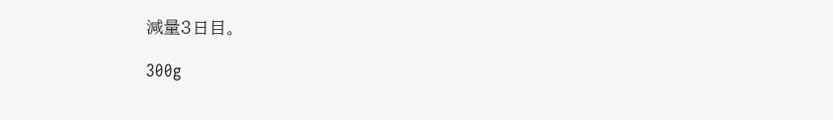減量3日目。

300g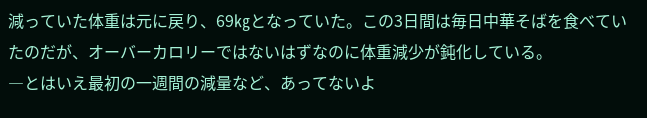減っていた体重は元に戻り、69㎏となっていた。この3日間は毎日中華そばを食べていたのだが、オーバーカロリーではないはずなのに体重減少が鈍化している。
―とはいえ最初の一週間の減量など、あってないよ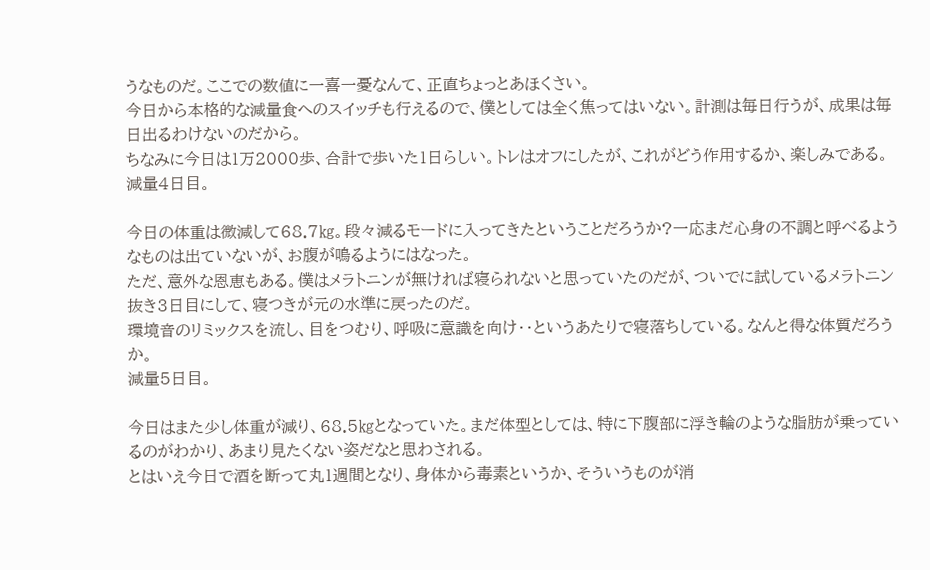うなものだ。ここでの数値に一喜一憂なんて、正直ちょっとあほくさい。
今日から本格的な減量食へのスイッチも行えるので、僕としては全く焦ってはいない。計測は毎日行うが、成果は毎日出るわけないのだから。
ちなみに今日は1万2000歩、合計で歩いた1日らしい。トレはオフにしたが、これがどう作用するか、楽しみである。
減量4日目。

今日の体重は微減して68.7㎏。段々減るモードに入ってきたということだろうか?一応まだ心身の不調と呼べるようなものは出ていないが、お腹が鳴るようにはなった。
ただ、意外な恩恵もある。僕はメラトニンが無ければ寝られないと思っていたのだが、ついでに試しているメラトニン抜き3日目にして、寝つきが元の水準に戻ったのだ。
環境音のリミックスを流し、目をつむり、呼吸に意識を向け・・というあたりで寝落ちしている。なんと得な体質だろうか。
減量5日目。

今日はまた少し体重が減り、68.5㎏となっていた。まだ体型としては、特に下腹部に浮き輪のような脂肪が乗っているのがわかり、あまり見たくない姿だなと思わされる。
とはいえ今日で酒を断って丸1週間となり、身体から毒素というか、そういうものが消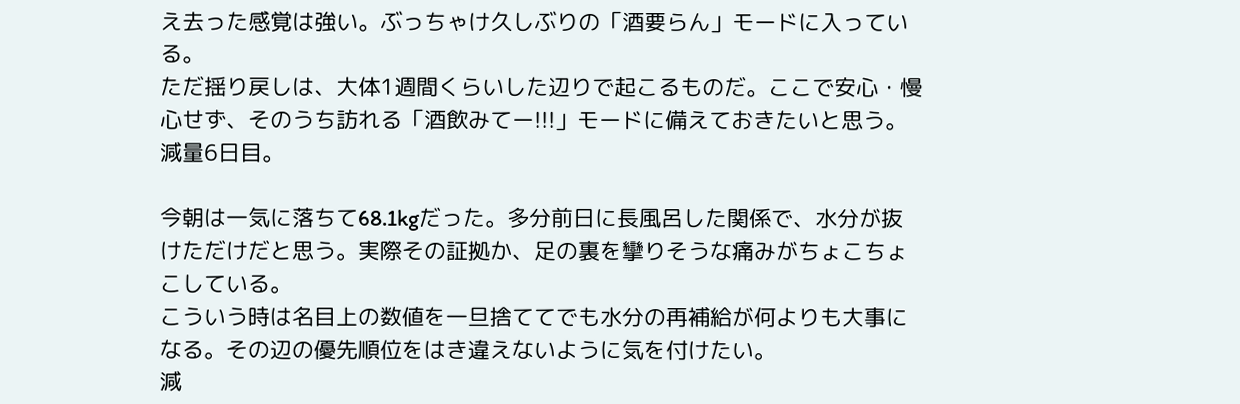え去った感覚は強い。ぶっちゃけ久しぶりの「酒要らん」モードに入っている。
ただ揺り戻しは、大体1週間くらいした辺りで起こるものだ。ここで安心・慢心せず、そのうち訪れる「酒飲みてー!!!」モードに備えておきたいと思う。
減量6日目。

今朝は一気に落ちて68.1kgだった。多分前日に長風呂した関係で、水分が抜けただけだと思う。実際その証拠か、足の裏を攣りそうな痛みがちょこちょこしている。
こういう時は名目上の数値を一旦捨ててでも水分の再補給が何よりも大事になる。その辺の優先順位をはき違えないように気を付けたい。
減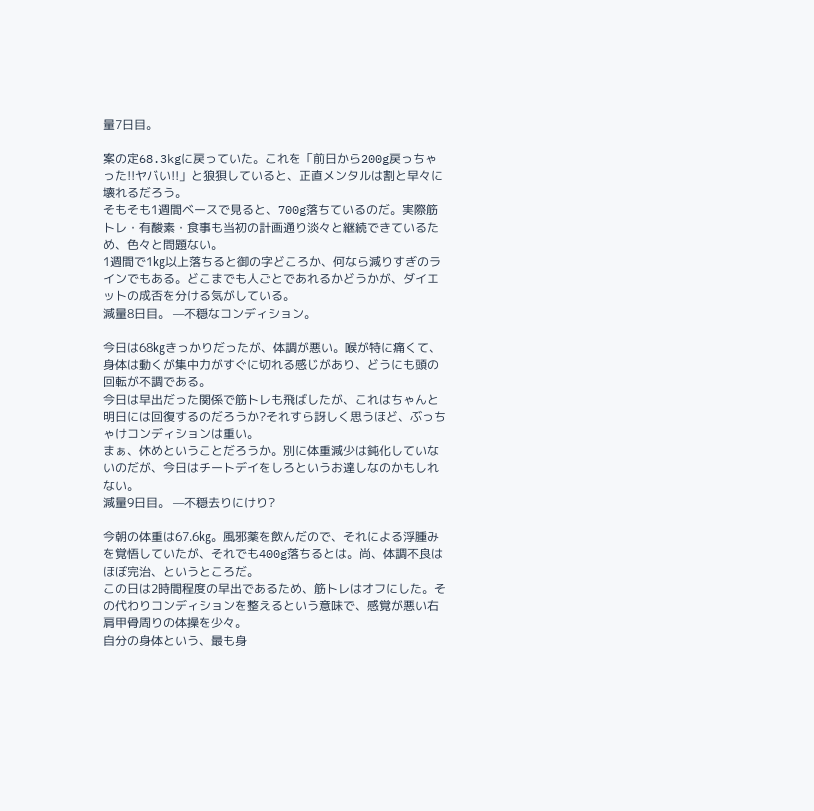量7日目。

案の定68.3kgに戻っていた。これを「前日から200g戻っちゃった!!ヤバい!!」と狼狽していると、正直メンタルは割と早々に壊れるだろう。
そもそも1週間ベースで見ると、700g落ちているのだ。実際筋トレ・有酸素・食事も当初の計画通り淡々と継続できているため、色々と問題ない。
1週間で1㎏以上落ちると御の字どころか、何なら減りすぎのラインでもある。どこまでも人ごとであれるかどうかが、ダイエットの成否を分ける気がしている。
減量8日目。 —不穏なコンディション。

今日は68㎏きっかりだったが、体調が悪い。喉が特に痛くて、身体は動くが集中力がすぐに切れる感じがあり、どうにも頭の回転が不調である。
今日は早出だった関係で筋トレも飛ばしたが、これはちゃんと明日には回復するのだろうか?それすら訝しく思うほど、ぶっちゃけコンディションは重い。
まぁ、休めということだろうか。別に体重減少は鈍化していないのだが、今日はチートデイをしろというお達しなのかもしれない。
減量9日目。 —不穏去りにけり?

今朝の体重は67.6㎏。風邪薬を飲んだので、それによる浮腫みを覚悟していたが、それでも400g落ちるとは。尚、体調不良はほぼ完治、というところだ。
この日は2時間程度の早出であるため、筋トレはオフにした。その代わりコンディションを整えるという意味で、感覚が悪い右肩甲骨周りの体操を少々。
自分の身体という、最も身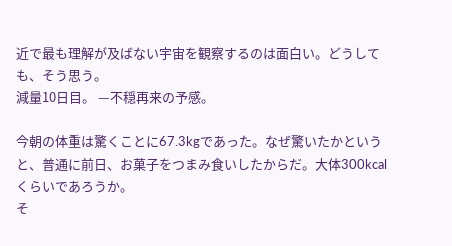近で最も理解が及ばない宇宙を観察するのは面白い。どうしても、そう思う。
減量10日目。 —不穏再来の予感。

今朝の体重は驚くことに67.3kgであった。なぜ驚いたかというと、普通に前日、お菓子をつまみ食いしたからだ。大体300kcalくらいであろうか。
そ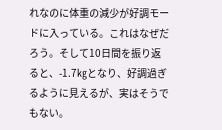れなのに体重の減少が好調モードに入っている。これはなぜだろう。そして10日間を振り返ると、-1.7㎏となり、好調過ぎるように見えるが、実はそうでもない。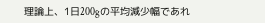理論上、1日200gの平均減少幅であれ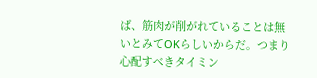ば、筋肉が削がれていることは無いとみてOKらしいからだ。つまり心配すべきタイミン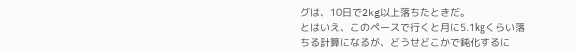グは、10日で2kg以上落ちたときだ。
とはいえ、このペースで行くと月に5.1㎏くらい落ちる計算になるが、どうせどこかで鈍化するに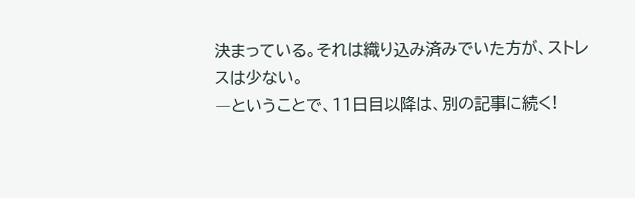決まっている。それは織り込み済みでいた方が、ストレスは少ない。
―ということで、11日目以降は、別の記事に続く!